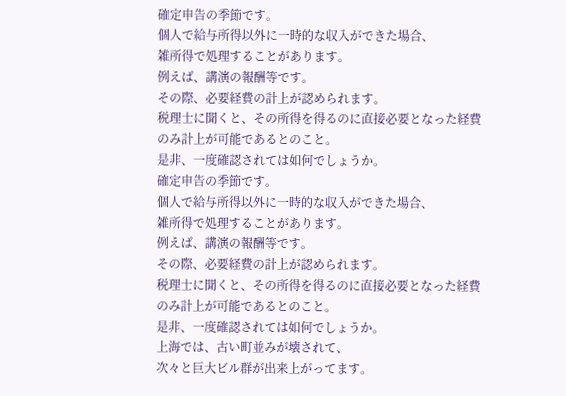確定申告の季節です。
個人で給与所得以外に一時的な収入ができた場合、
雑所得で処理することがあります。
例えば、講演の報酬等です。
その際、必要経費の計上が認められます。
税理士に聞くと、その所得を得るのに直接必要となった経費のみ計上が可能であるとのこと。
是非、一度確認されては如何でしょうか。
確定申告の季節です。
個人で給与所得以外に一時的な収入ができた場合、
雑所得で処理することがあります。
例えば、講演の報酬等です。
その際、必要経費の計上が認められます。
税理士に聞くと、その所得を得るのに直接必要となった経費のみ計上が可能であるとのこと。
是非、一度確認されては如何でしょうか。
上海では、古い町並みが壊されて、
次々と巨大ビル群が出来上がってます。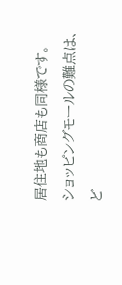居住地も商店も同様です。
ショッピングモールの難点は、
ど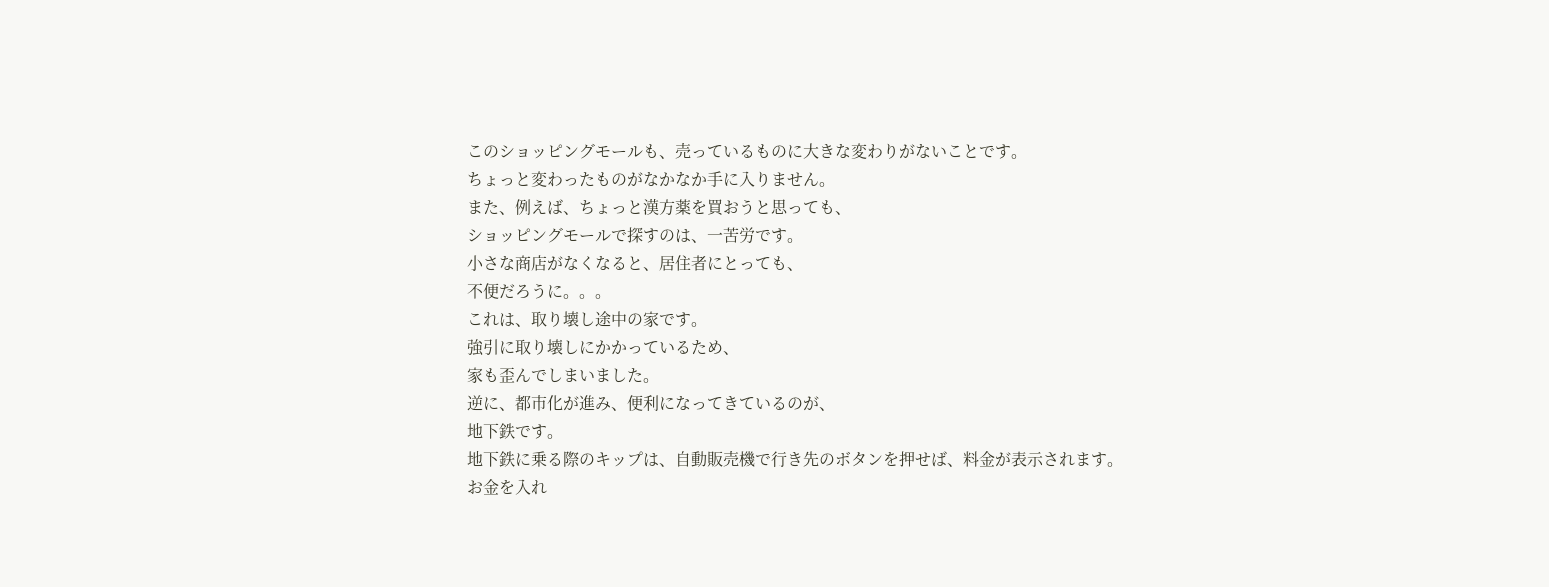このショッピングモールも、売っているものに大きな変わりがないことです。
ちょっと変わったものがなかなか手に入りません。
また、例えば、ちょっと漢方薬を買おうと思っても、
ショッピングモールで探すのは、一苦労です。
小さな商店がなくなると、居住者にとっても、
不便だろうに。。。
これは、取り壊し途中の家です。
強引に取り壊しにかかっているため、
家も歪んでしまいました。
逆に、都市化が進み、便利になってきているのが、
地下鉄です。
地下鉄に乗る際のキップは、自動販売機で行き先のボタンを押せば、料金が表示されます。
お金を入れ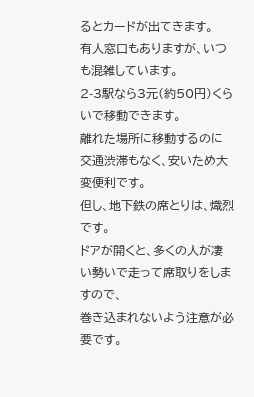るとカードが出てきます。
有人窓口もありますが、いつも混雑しています。
2-3駅なら3元(約50円)くらいで移動できます。
離れた場所に移動するのに交通渋滞もなく、安いため大変便利です。
但し、地下鉄の席とりは、熾烈です。
ドアが開くと、多くの人が凄い勢いで走って席取りをしますので、
巻き込まれないよう注意が必要です。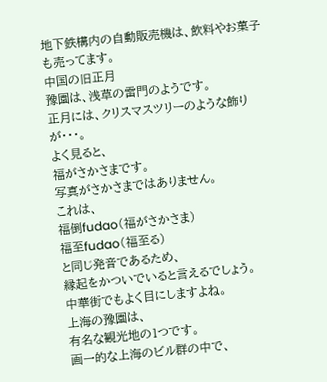地下鉄構内の自動販売機は、飲料やお菓子も売ってます。
中国の旧正月
豫園は、浅草の雷門のようです。
正月には、クリスマスツリーのような飾りが・・・。
よく見ると、
福がさかさまです。
写真がさかさまではありません。
これは、
福倒fudao(福がさかさま)
福至fudao(福至る)
と同じ発音であるため、
縁起をかついでいると言えるでしょう。
中華街でもよく目にしますよね。
上海の豫園は、
有名な観光地の1つです。
画一的な上海のビル群の中で、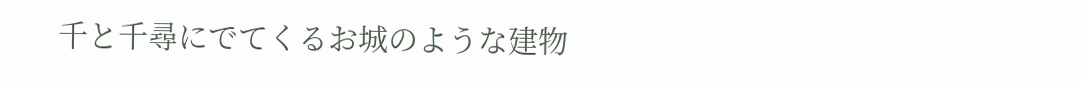千と千尋にでてくるお城のような建物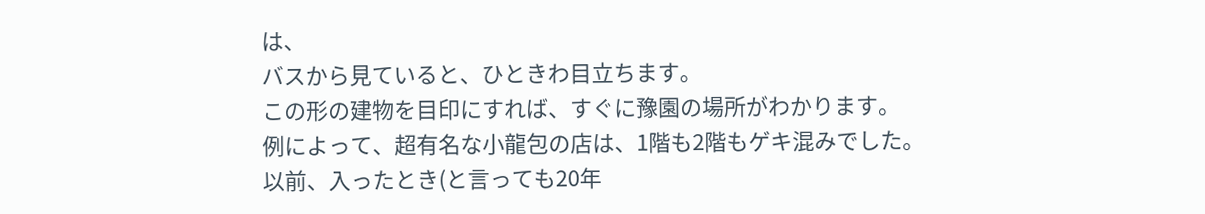は、
バスから見ていると、ひときわ目立ちます。
この形の建物を目印にすれば、すぐに豫園の場所がわかります。
例によって、超有名な小龍包の店は、1階も2階もゲキ混みでした。
以前、入ったとき(と言っても20年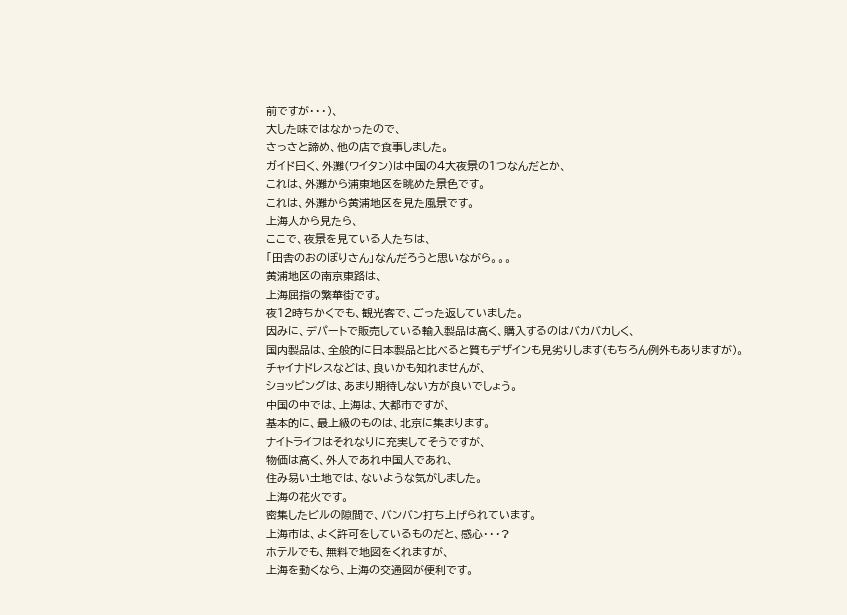前ですが・・・)、
大した味ではなかったので、
さっさと諦め、他の店で食事しました。
ガイド曰く、外灘(ワイタン)は中国の4大夜景の1つなんだとか、
これは、外灘から浦東地区を眺めた景色です。
これは、外灘から黄浦地区を見た風景です。
上海人から見たら、
ここで、夜景を見ている人たちは、
「田舎のおのぼりさん」なんだろうと思いながら。。。
黄浦地区の南京東路は、
上海屈指の繁華街です。
夜12時ちかくでも、観光客で、ごった返していました。
因みに、デパートで販売している輸入製品は高く、購入するのはバカバカしく、
国内製品は、全般的に日本製品と比べると質もデザインも見劣りします(もちろん例外もありますが)。
チャイナドレスなどは、良いかも知れませんが、
ショッピングは、あまり期待しない方が良いでしょう。
中国の中では、上海は、大都市ですが、
基本的に、最上級のものは、北京に集まります。
ナイトライフはそれなりに充実してそうですが、
物価は高く、外人であれ中国人であれ、
住み易い土地では、ないような気がしました。
上海の花火です。
密集したビルの隙間で、バンバン打ち上げられています。
上海市は、よく許可をしているものだと、感心・・・?
ホテルでも、無料で地図をくれますが、
上海を動くなら、上海の交通図が便利です。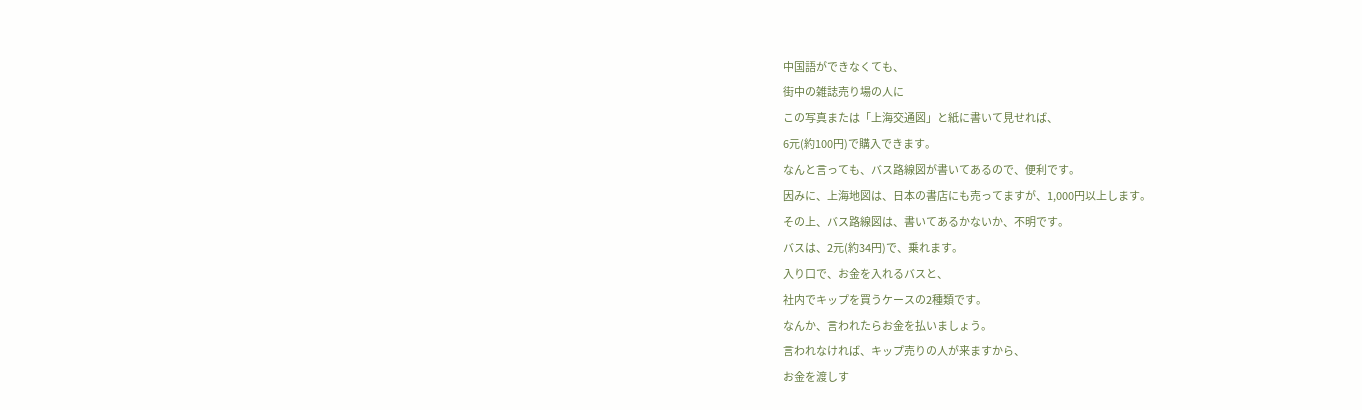中国語ができなくても、
街中の雑誌売り場の人に
この写真または「上海交通図」と紙に書いて見せれば、
6元(約100円)で購入できます。
なんと言っても、バス路線図が書いてあるので、便利です。
因みに、上海地図は、日本の書店にも売ってますが、1,000円以上します。
その上、バス路線図は、書いてあるかないか、不明です。
バスは、2元(約34円)で、乗れます。
入り口で、お金を入れるバスと、
社内でキップを買うケースの2種類です。
なんか、言われたらお金を払いましょう。
言われなければ、キップ売りの人が来ますから、
お金を渡しす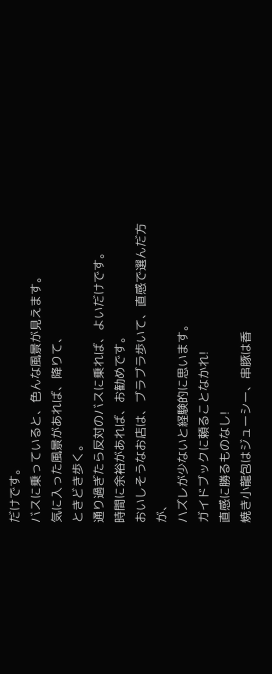だけです。
バスに乗っていると、色んな風景が見えます。
気に入った風景があれば、降りて、
ときどき歩く。
通り過ぎたら反対のバスに乗れば、よいだけです。
時間に余裕があれば、お勧めです。
おいしそうなお店は、ブラブラ歩いて、直感で選んだ方が、
ハズレが少ないと経験的に思います。
ガイドブックに頼ることなかれ!
直感に勝るものなし!
焼き小龍包はジューシー、串豚は香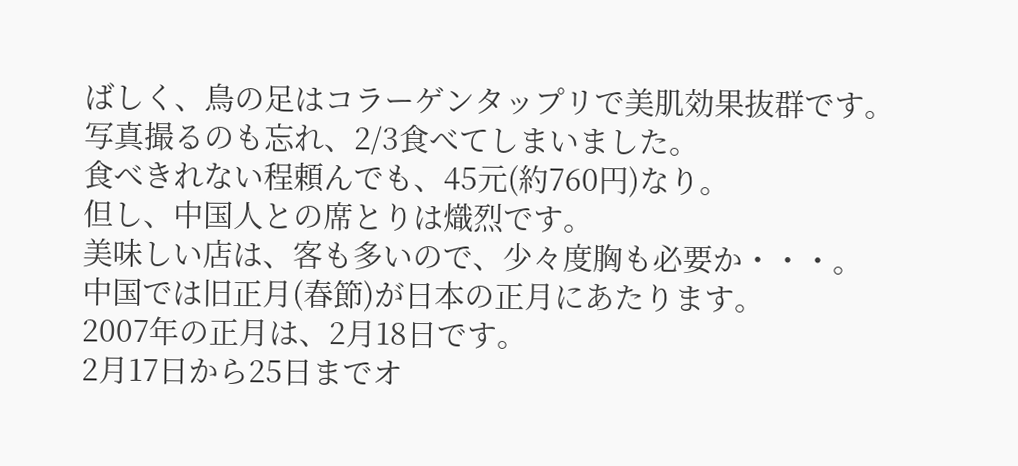ばしく、鳥の足はコラーゲンタップリで美肌効果抜群です。
写真撮るのも忘れ、2/3食べてしまいました。
食べきれない程頼んでも、45元(約760円)なり。
但し、中国人との席とりは熾烈です。
美味しい店は、客も多いので、少々度胸も必要か・・・。
中国では旧正月(春節)が日本の正月にあたります。
2007年の正月は、2月18日です。
2月17日から25日までオ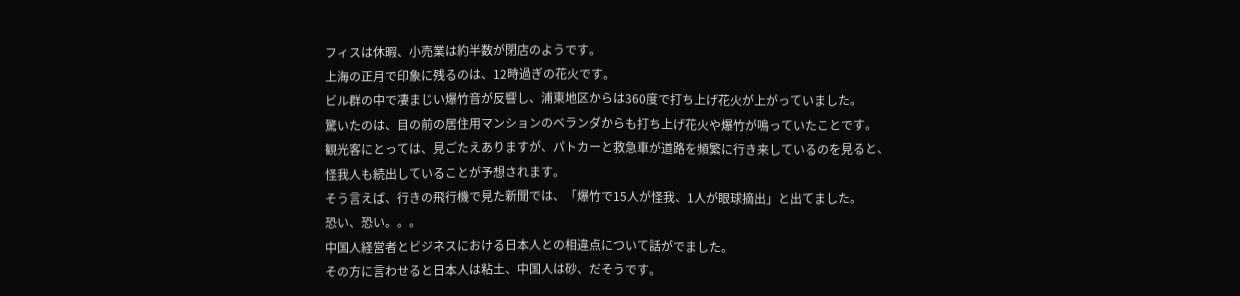フィスは休暇、小売業は約半数が閉店のようです。
上海の正月で印象に残るのは、12時過ぎの花火です。
ビル群の中で凄まじい爆竹音が反響し、浦東地区からは360度で打ち上げ花火が上がっていました。
驚いたのは、目の前の居住用マンションのベランダからも打ち上げ花火や爆竹が鳴っていたことです。
観光客にとっては、見ごたえありますが、パトカーと救急車が道路を頻繁に行き来しているのを見ると、
怪我人も続出していることが予想されます。
そう言えば、行きの飛行機で見た新聞では、「爆竹で15人が怪我、1人が眼球摘出」と出てました。
恐い、恐い。。。
中国人経営者とビジネスにおける日本人との相違点について話がでました。
その方に言わせると日本人は粘土、中国人は砂、だそうです。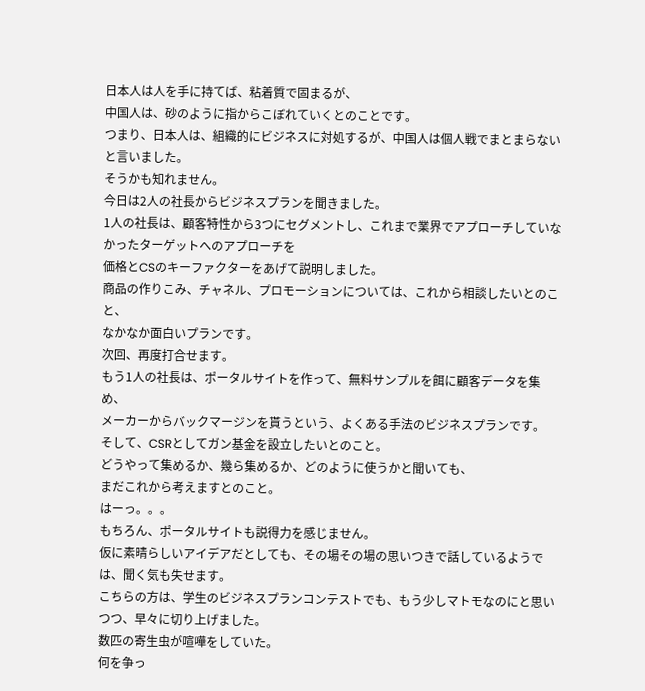日本人は人を手に持てば、粘着質で固まるが、
中国人は、砂のように指からこぼれていくとのことです。
つまり、日本人は、組織的にビジネスに対処するが、中国人は個人戦でまとまらないと言いました。
そうかも知れません。
今日は2人の社長からビジネスプランを聞きました。
1人の社長は、顧客特性から3つにセグメントし、これまで業界でアプローチしていなかったターゲットへのアプローチを
価格とCSのキーファクターをあげて説明しました。
商品の作りこみ、チャネル、プロモーションについては、これから相談したいとのこと、
なかなか面白いプランです。
次回、再度打合せます。
もう1人の社長は、ポータルサイトを作って、無料サンプルを餌に顧客データを集め、
メーカーからバックマージンを貰うという、よくある手法のビジネスプランです。
そして、CSRとしてガン基金を設立したいとのこと。
どうやって集めるか、幾ら集めるか、どのように使うかと聞いても、
まだこれから考えますとのこと。
はーっ。。。
もちろん、ポータルサイトも説得力を感じません。
仮に素晴らしいアイデアだとしても、その場その場の思いつきで話しているようでは、聞く気も失せます。
こちらの方は、学生のビジネスプランコンテストでも、もう少しマトモなのにと思いつつ、早々に切り上げました。
数匹の寄生虫が喧嘩をしていた。
何を争っ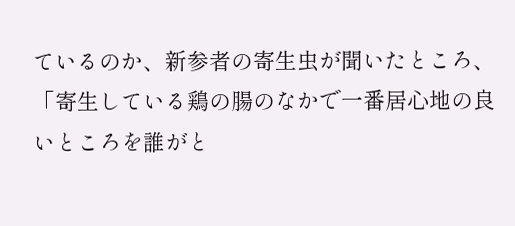ているのか、新参者の寄生虫が聞いたところ、
「寄生している鶏の腸のなかで一番居心地の良いところを誰がと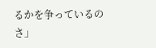るかを争っているのさ」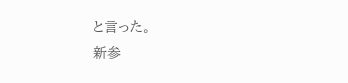と言った。
新参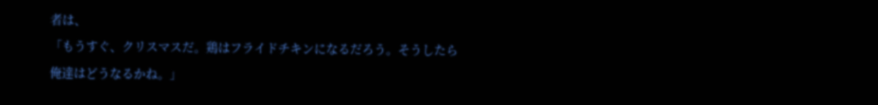者は、
「もうすぐ、クリスマスだ。鶏はフライドチキンになるだろう。そうしたら俺達はどうなるかね。」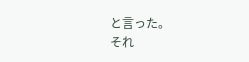と言った。
それ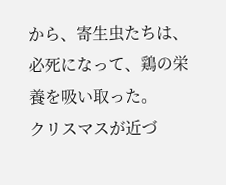から、寄生虫たちは、必死になって、鶏の栄養を吸い取った。
クリスマスが近づ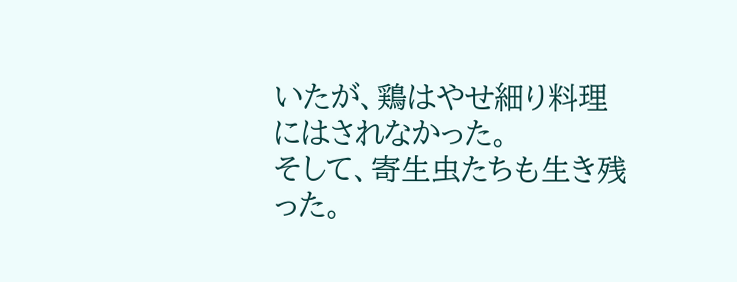いたが、鶏はやせ細り料理にはされなかった。
そして、寄生虫たちも生き残った。